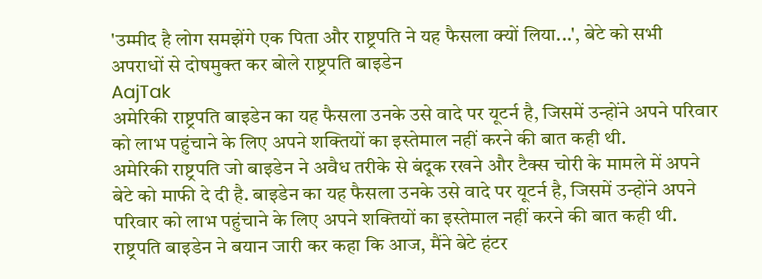'उम्मीद है लोग समझेंगे एक पिता और राष्ट्रपति ने यह फैसला क्यों लिया...', बेटे को सभी अपराधों से दोषमुक्त कर बोले राष्ट्रपति बाइडेन
AajTak
अमेरिकी राष्ट्रपति बाइडेन का यह फैसला उनके उसे वादे पर यूटर्न है, जिसमें उन्होंने अपने परिवार को लाभ पहुंचाने के लिए अपने शक्तियों का इस्तेमाल नहीं करने की बात कही थी.
अमेरिकी राष्ट्रपति जो बाइडेन ने अवैध तरीके से बंदूक रखने और टैक्स चोरी के मामले में अपने बेटे को माफी दे दी है. बाइडेन का यह फैसला उनके उसे वादे पर यूटर्न है, जिसमें उन्होंने अपने परिवार को लाभ पहुंचाने के लिए अपने शक्तियों का इस्तेमाल नहीं करने की बात कही थी.
राष्ट्रपति बाइडेन ने बयान जारी कर कहा कि आज, मैंने बेटे हंटर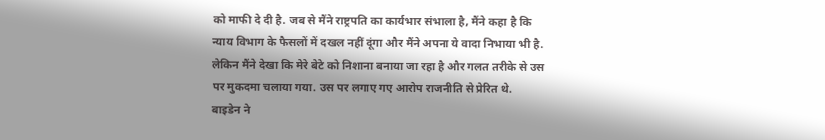को माफी दे दी है. जब से मैंने राष्ट्रपति का कार्यभार संभाला है, मैंने कहा है कि न्याय विभाग के फैसलों में दखल नहीं दूंगा और मैंने अपना ये वादा निभाया भी है. लेकिन मैंने देखा कि मेरे बेटे को निशाना बनाया जा रहा है और गलत तरीके से उस पर मुकदमा चलाया गया. उस पर लगाए गए आरोप राजनीति से प्रेरित थे.
बाइडेन ने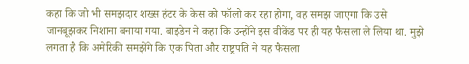कहा कि जो भी समझदार शख्स हंटर के केस को फॉलो कर रहा होगा, वह समझ जाएगा कि उसे जानबूझकर निशाना बनाया गया. बाइडेन ने कहा कि उन्होंने इस वीकेंड पर ही यह फैसला ले लिया था. मुझे लगता है कि अमेरिकी समझेंगे कि एक पिता और राष्ट्रपति ने यह फैसला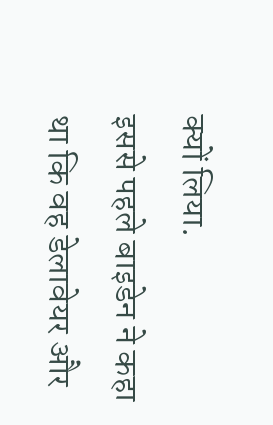क्यों लिया.
इससे पहले बाइडेन ने कहा था कि वह डेलावेयर और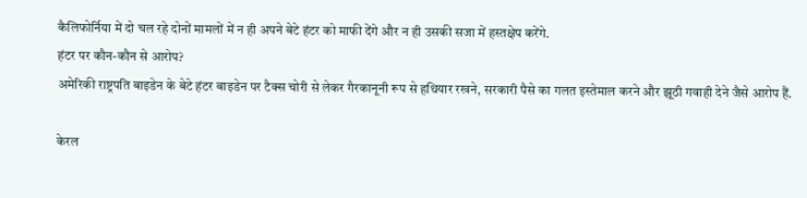कैलिफोर्निया में दो चल रहे दोनों मामलों में न ही अपने बेटे हंटर को माफी देंगे और न ही उसकी सजा में हस्तक्षेप करेंगे.
हंटर पर कौन-कौन से आरोप?
अमेरिकी राष्ट्रपति बाइडेन के बेटे हंटर बाइडेन पर टैक्स चोरी से लेकर गैरकानूनी रूप से हथियार रखने, सरकारी पैसे का गलत इस्तेमाल करने और झूठी गवाही देने जैसे आरोप हैं.

केरल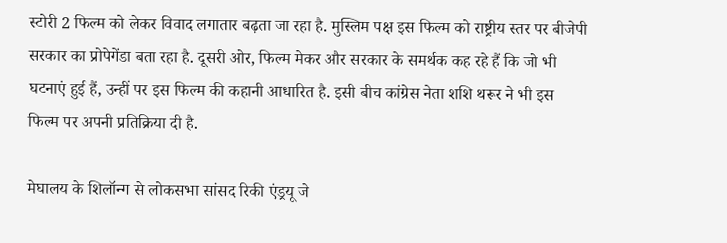स्टोरी 2 फिल्म को लेकर विवाद लगातार बढ़ता जा रहा है. मुस्लिम पक्ष इस फिल्म को राष्ट्रीय स्तर पर बीजेपी सरकार का प्रोपेगेंडा बता रहा है. दूसरी ओर, फिल्म मेकर और सरकार के समर्थक कह रहे हैं कि जो भी घटनाएं हुई हैं, उन्हीं पर इस फिल्म की कहानी आधारित है. इसी बीच कांग्रेस नेता शशि थरूर ने भी इस फिल्म पर अपनी प्रतिक्रिया दी है.

मेघालय के शिलॉन्ग से लोकसभा सांसद रिकी एंड्रयू जे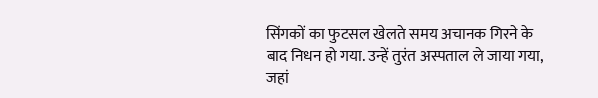सिंगकों का फुटसल खेलते समय अचानक गिरने के बाद निधन हो गया. उन्हें तुरंत अस्पताल ले जाया गया, जहां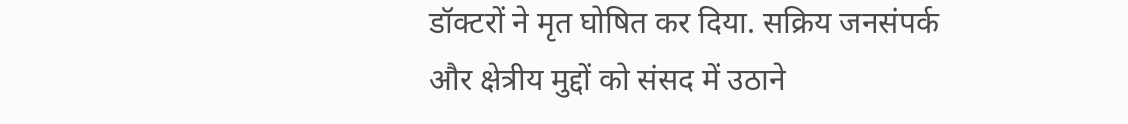डॉक्टरों ने मृत घोषित कर दिया. सक्रिय जनसंपर्क और क्षेत्रीय मुद्दों को संसद में उठाने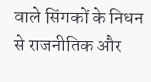वाले सिंगकों के निधन से राजनीतिक और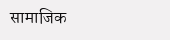सामाजिक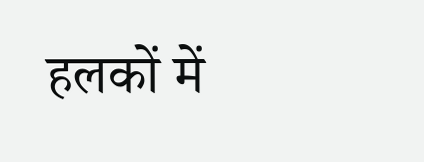हलकों में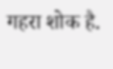गहरा शोक है.